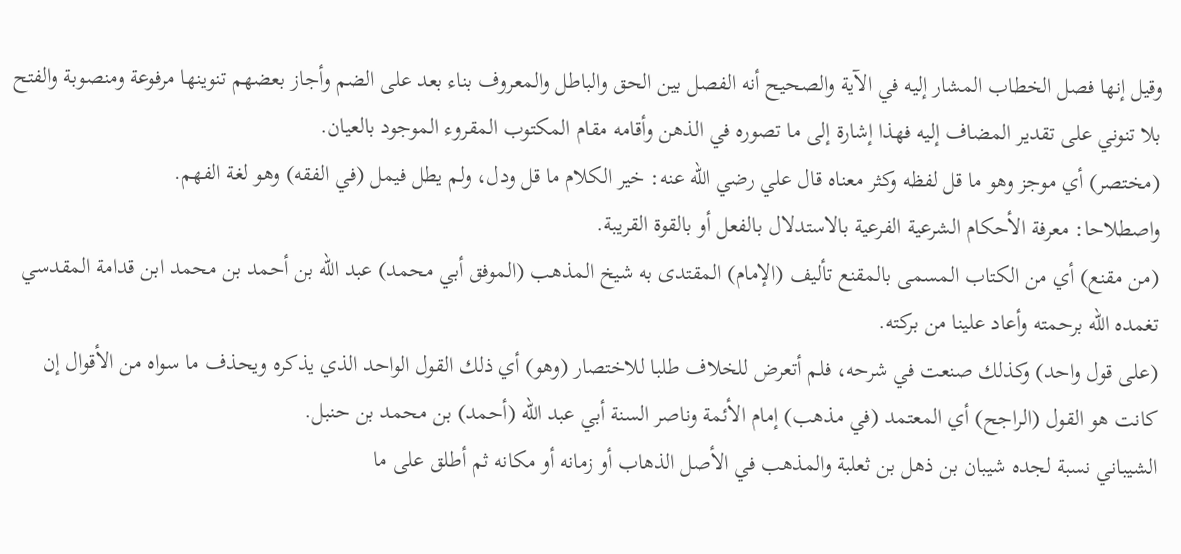وقيل إنها فصل الخطاب المشار إليه في الآية والصحيح أنه الفصل بين الحق والباطل والمعروف بناء بعد على الضم وأجاز بعضهم تنوينها مرفوعة ومنصوبة والفتح بلا تنوني على تقدير المضاف إليه فهذا إشارة إلى ما تصوره في الذهن وأقامه مقام المكتوب المقروء الموجود بالعيان.
(مختصر) أي موجز وهو ما قل لفظه وكثر معناه قال علي رضي الله عنه: خير الكلام ما قل ودل، ولم يطل فيمل (في الفقه) وهو لغة الفهم.
واصطلاحا: معرفة الأحكام الشرعية الفرعية بالاستدلال بالفعل أو بالقوة القريبة.
(من مقنع) أي من الكتاب المسمى بالمقنع تأليف (الإمام) المقتدى به شيخ المذهب (الموفق أبي محمد) عبد الله بن أحمد بن محمد ابن قدامة المقدسي تغمده الله برحمته وأعاد علينا من بركته.
(على قول واحد) وكذلك صنعت في شرحه، فلم أتعرض للخلاف طلبا للاختصار (وهو) أي ذلك القول الواحد الذي يذكره ويحذف ما سواه من الأقوال إن كانت هو القول (الراجح) أي المعتمد (في مذهب) إمام الأئمة وناصر السنة أبي عبد الله (أحمد) بن محمد بن حنبل.
الشيباني نسبة لجده شيبان بن ذهل بن ثعلبة والمذهب في الأصل الذهاب أو زمانه أو مكانه ثم أطلق على ما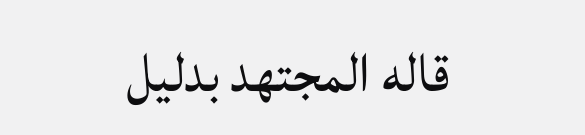قاله المجتهد بدليل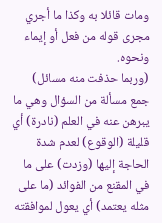ومات قائلا به وكذا ما أجري مجرى قوله من فعل أو إيماء ونحوه.
(وربما حذفت منه مسائل) جمع مسألة من السؤال وهي ما يبرهن عنه في العلم (نادرة) أي قليلة (الوقوع) لعدم شدة الحاجة إليها (وزدت) على ما في المقنع من الفوائد (ما على مثله يعتمد) أي يعول لموافقته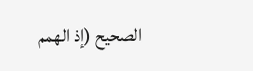الصحيح (إذ الهمم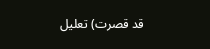قد قصرت) تعليل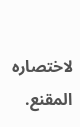لاختصاره المقنع.